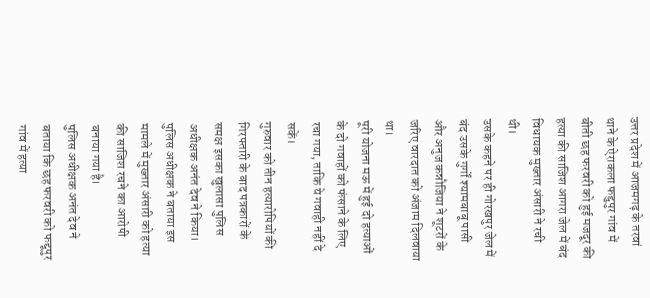उत्तर प्रदेश में आजमगढ़ के तरवां थाने के ऐराकला फद्दुपुर गांव में बीती छह फरवरी को हुई मजदूर की हत्या की साजिश आगरा जेल में बंद विधायक मुख्तार अंसारी ने रची थी।
उसके कहने पर ही गोरखपुर जेल में बंद उसके गुर्गों श्यामबाबू पासी और अनुज कन्नौजिया ने शूटरों के जरिए वारदात को अंजाम दिलवाया था।
पूरी योजना मऊ में हुई दो हत्याओं के दो गवाहों को फंसाने के लिए रचा गया, ताकि ये गवाही नहीं दे सकें।
गुरुवार को तीन हत्यारोपियों की गिरफ्तारी के बाद पत्रकारों के समक्ष इसका खुलासा पुलिस अधीक्षक अनंत देव ने किया। पुलिस अधीक्षक ने बताया इस मामले में मुख्तार अंसारी को हत्या की साजिश रचने का आरोपी बनाया गया है।
पुलिस अधीक्षक अनंत देव ने बताया कि छह फरवरी को फद्दूपुर गांव में हत्या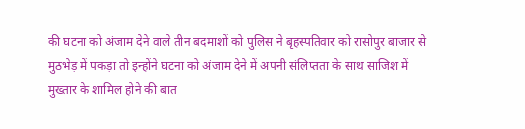की घटना को अंजाम देने वाले तीन बदमाशों को पुलिस ने बृहस्पतिवार को रासोपुर बाजार से मुठभेड़ में पकड़ा तो इन्होंने घटना को अंजाम देने में अपनी संलिप्तता के साथ साजिश में मुख्तार के शामिल होने की बात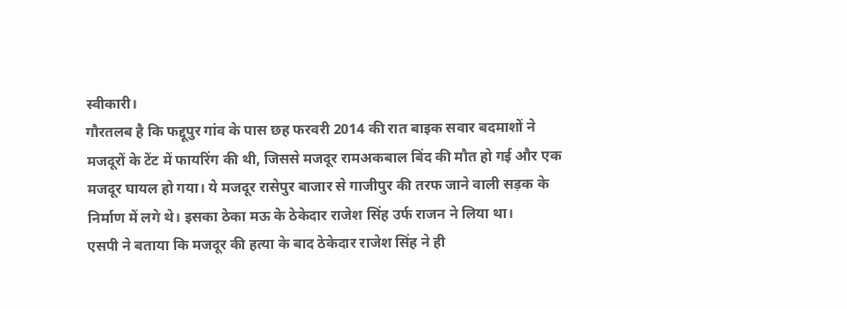स्वीकारी।
गौरतलब है कि फद्दूपुर गांव के पास छह फरवरी 2014 की रात बाइक सवार बदमाशों ने मजदूरों के टेंट में फायरिंग की थी, जिससे मजदूर रामअकबाल बिंद की मौत हो गई और एक मजदूर घायल हो गया। ये मजदूर रासेपुर बाजार से गाजीपुर की तरफ जाने वाली सड़क के निर्माण में लगे थे। इसका ठेका मऊ के ठेकेदार राजेश सिंह उर्फ राजन ने लिया था।
एसपी ने बताया कि मजदूर की हत्या के बाद ठेकेदार राजेश सिंह ने ही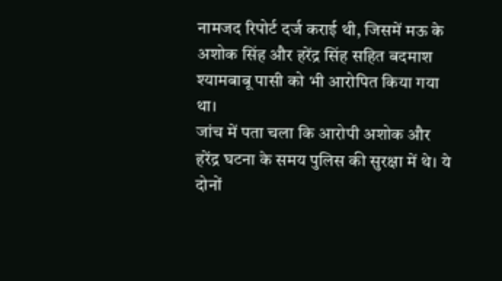नामजद रिपोर्ट दर्ज कराई थी, जिसमें मऊ के अशोक सिंह और हरेंद्र सिंह सहित बदमाश श्यामबाबू पासी को भी आरोपित किया गया था।
जांच में पता चला कि आरोपी अशोक और हरेंद्र घटना के समय पुलिस की सुरक्षा में थे। ये दोनों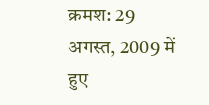क्रमश: 29 अगस्त, 2009 में हुए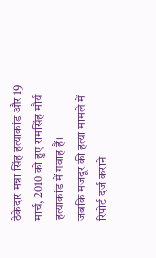ठेकेदार मन्ना सिंह हत्याकांड और 19 मार्च, 2010 को हुए रामसिंह मौर्य हत्याकांड में गवाह हैं।
जबकि मजदूर की हत्या मामले में रिपोर्ट दर्ज कराने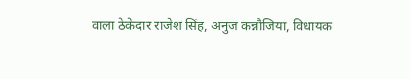वाला ठेकेदार राजेश सिंह, अनुज कन्नौजिया, विधायक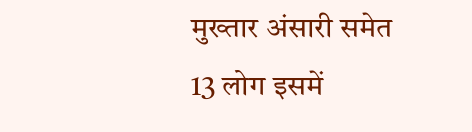मुख्तार अंसारी समेत 13 लोग इसमें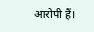आरोपी हैं।